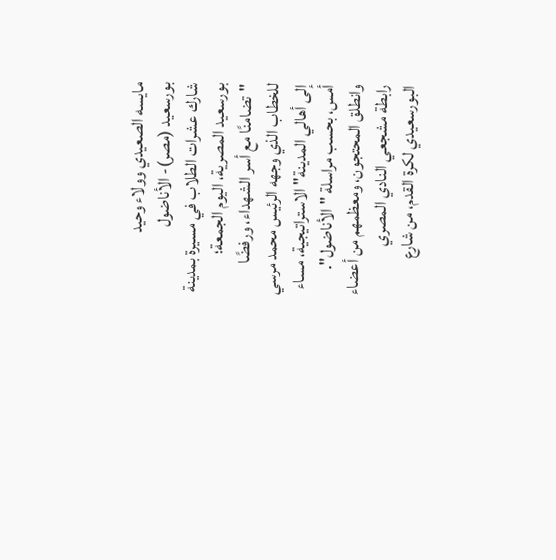مايسه الصعيدي وولاء وحيد
بورسعيد (مصر)- الأناضول
شارك عشرات الطلاب في مسيرة بمدينة بورسعيد المصرية، اليوم الجمعة؛ "تضامنًا مع أسر الشهداء، ورفضًا للخطاب الذي وجهه الرئيس محمد مرسي إلى أهالي المدينة" الاستراتيجية، مساء أمس، بحسب مراسلة "الأناضول".
وانطلق المحتجون، ومعظمهم من أعضاء رابطة مشجعي النادي المصري البورسعيدي لكرة القدم، من شارع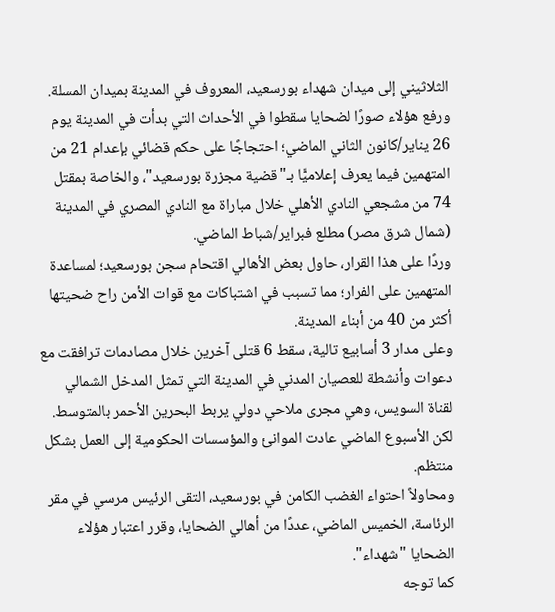الثلاثيني إلى ميدان شهداء بورسعيد، المعروف في المدينة بميدان المسلة.
ورفع هؤلاء صورًا لضحايا سقطوا في الأحداث التي بدأت في المدينة يوم 26 يناير/كانون الثاني الماضي؛ احتجاجًا على حكم قضائي بإعدام 21 من المتهمين فيما يعرف إعلاميًّا بـ"قضية مجزرة بورسعيد"، والخاصة بمقتل 74 من مشجعي النادي الأهلي خلال مباراة مع النادي المصري في المدينة (شمال شرق مصر) مطلع فبراير/شباط الماضي.
وردًا على هذا القرار، حاول بعض الأهالي اقتحام سجن بورسعيد؛ لمساعدة المتهمين على الفرار؛ مما تسبب في اشتباكات مع قوات الأمن راح ضحيتها أكثر من 40 من أبناء المدينة.
وعلى مدار 3 أسابيع تالية، سقط 6 قتلى آخرين خلال مصادمات ترافقت مع دعوات وأنشطة للعصيان المدني في المدينة التي تمثل المدخل الشمالي لقناة السويس، وهي مجرى ملاحي دولي يربط البحرين الأحمر بالمتوسط. لكن الأسبوع الماضي عادت الموانئ والمؤسسات الحكومية إلى العمل بشكل منتظم.
ومحاولاً احتواء الغضب الكامن في بورسعيد، التقى الرئيس مرسي في مقر الرئاسة، الخميس الماضي، عددًا من أهالي الضحايا، وقرر اعتبار هؤلاء الضحايا "شهداء".
كما توجه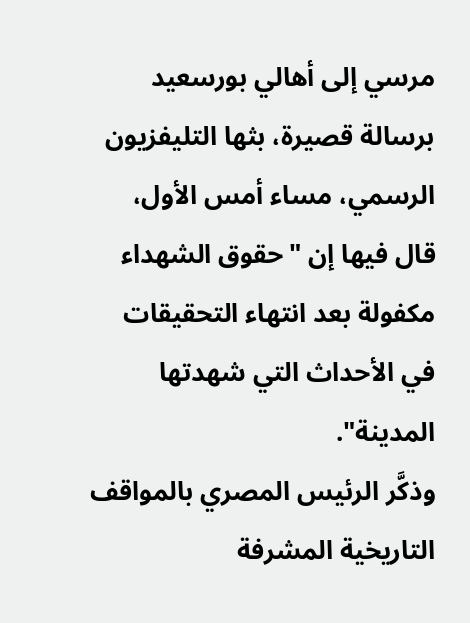مرسي إلى أهالي بورسعيد برسالة قصيرة، بثها التليفزيون الرسمي، مساء أمس الأول، قال فيها إن "حقوق الشهداء مكفولة بعد انتهاء التحقيقات في الأحداث التي شهدتها المدينة".
وذكَّر الرئيس المصري بالمواقف التاريخية المشرفة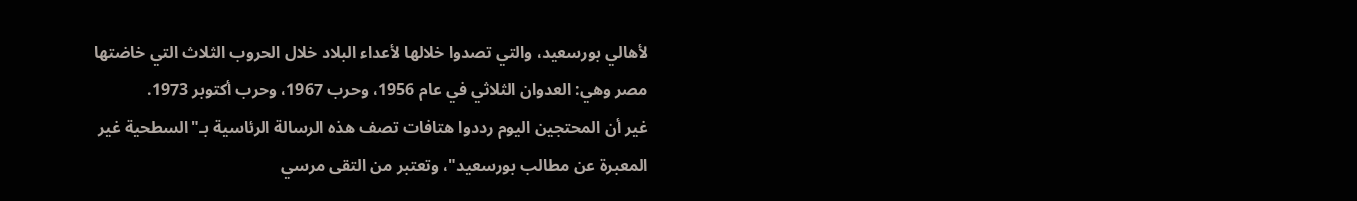لأهالي بورسعيد، والتي تصدوا خلالها لأعداء البلاد خلال الحروب الثلاث التي خاضتها مصر وهي: العدوان الثلاثي في عام 1956، وحرب 1967، وحرب أكتوبر 1973.
غير أن المحتجين اليوم رددوا هتافات تصف هذه الرسالة الرئاسية بـ"السطحية غير المعبرة عن مطالب بورسعيد"، وتعتبر من التقى مرسي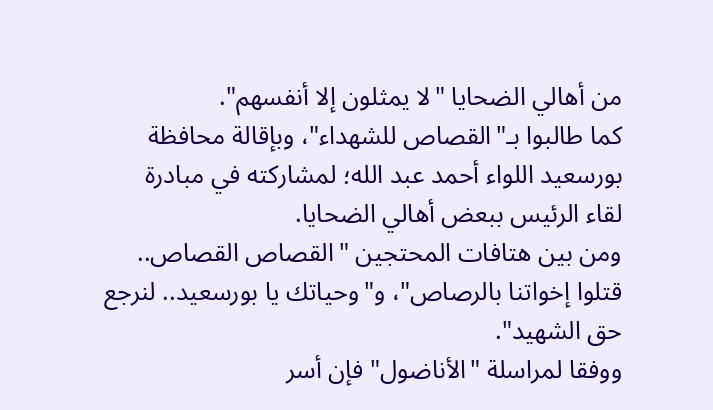من أهالي الضحايا "لا يمثلون إلا أنفسهم".
كما طالبوا بـ"القصاص للشهداء"، وبإقالة محافظة بورسعيد اللواء أحمد عبد الله؛ لمشاركته في مبادرة لقاء الرئيس ببعض أهالي الضحايا.
ومن بين هتافات المحتجين "القصاص القصاص.. قتلوا إخواتنا بالرصاص"، و"وحياتك يا بورسعيد.. لنرجع حق الشهيد".
ووفقا لمراسلة "الأناضول" فإن أسر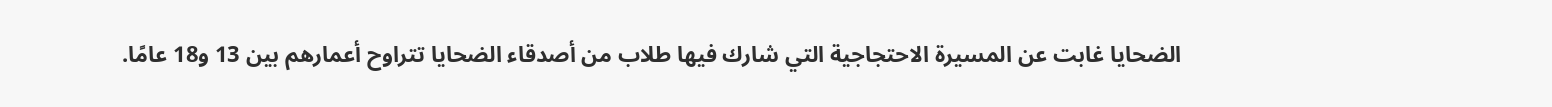الضحايا غابت عن المسيرة الاحتجاجية التي شارك فيها طلاب من أصدقاء الضحايا تتراوح أعمارهم بين 13 و18 عامًا.